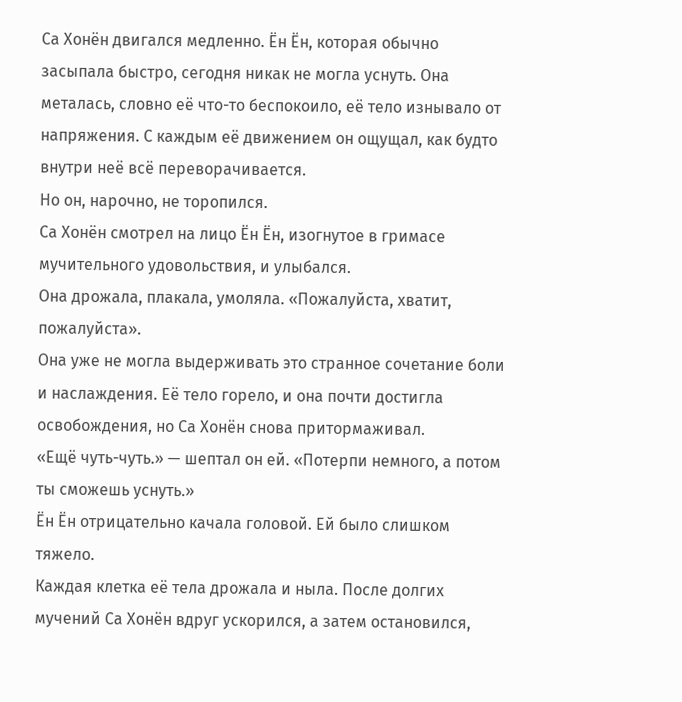Са Хонён двигался медленно. Ён Ён, которая обычно засыпала быстро, сегодня никак не могла уснуть. Она металась, словно её что-то беспокоило, её тело изнывало от напряжения. С каждым её движением он ощущал, как будто внутри неё всё переворачивается.
Но он, нарочно, не торопился.
Са Хонён смотрел на лицо Ён Ён, изогнутое в гримасе мучительного удовольствия, и улыбался.
Она дрожала, плакала, умоляла. «Пожалуйста, хватит, пожалуйста».
Она уже не могла выдерживать это странное сочетание боли и наслаждения. Её тело горело, и она почти достигла освобождения, но Са Хонён снова притормаживал.
«Ещё чуть-чуть.» — шептал он ей. «Потерпи немного, а потом ты сможешь уснуть.»
Ён Ён отрицательно качала головой. Ей было слишком тяжело.
Каждая клетка её тела дрожала и ныла. После долгих мучений Са Хонён вдруг ускорился, а затем остановился,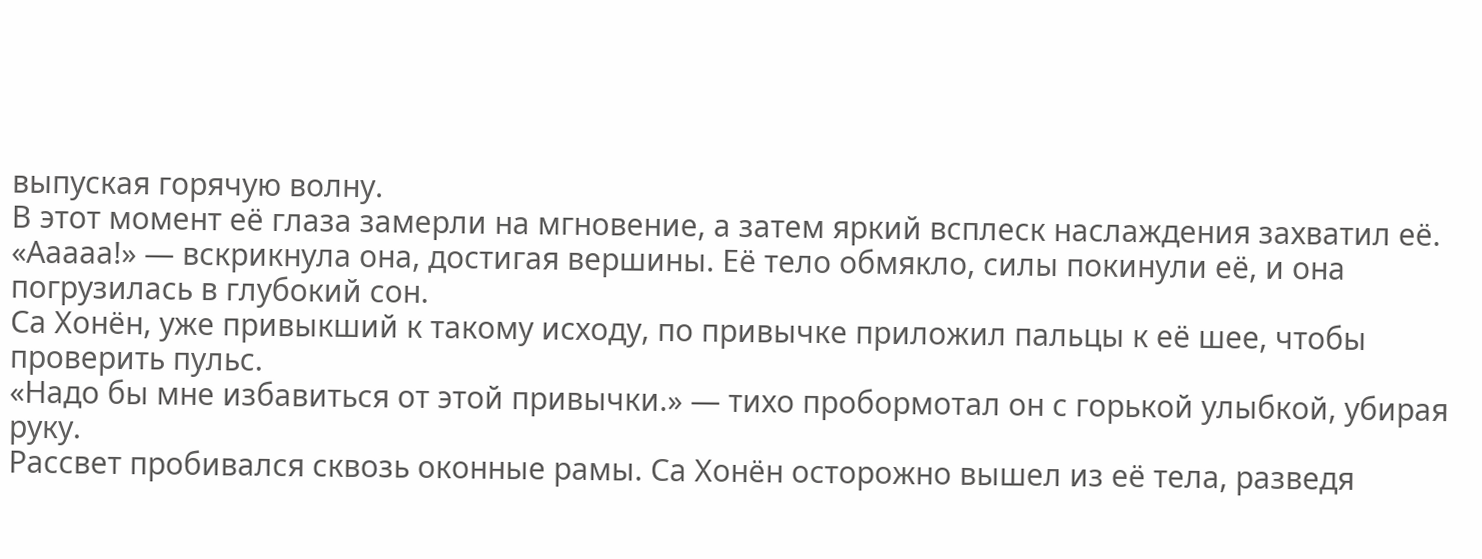выпуская горячую волну.
В этот момент её глаза замерли на мгновение, а затем яркий всплеск наслаждения захватил её.
«Ааааа!» — вскрикнула она, достигая вершины. Её тело обмякло, силы покинули её, и она погрузилась в глубокий сон.
Са Хонён, уже привыкший к такому исходу, по привычке приложил пальцы к её шее, чтобы проверить пульс.
«Надо бы мне избавиться от этой привычки.» — тихо пробормотал он с горькой улыбкой, убирая руку.
Рассвет пробивался сквозь оконные рамы. Са Хонён осторожно вышел из её тела, разведя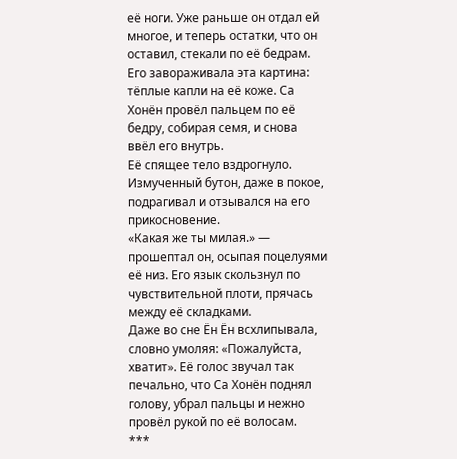её ноги. Уже раньше он отдал ей многое, и теперь остатки, что он оставил, стекали по её бедрам.
Его завораживала эта картина: тёплые капли на её коже. Са Хонён провёл пальцем по её бедру, собирая семя, и снова ввёл его внутрь.
Её спящее тело вздрогнуло. Измученный бутон, даже в покое, подрагивал и отзывался на его прикосновение.
«Какая же ты милая.» — прошептал он, осыпая поцелуями её низ. Его язык скользнул по чувствительной плоти, прячась между её складками.
Даже во сне Ён Ён всхлипывала, словно умоляя: «Пожалуйста, хватит». Её голос звучал так печально, что Са Хонён поднял голову, убрал пальцы и нежно провёл рукой по её волосам.
***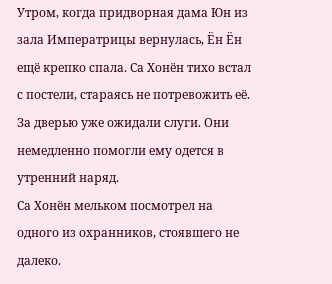Утром, когда придворная дама Юн из зала Императрицы вернулась, Ён Ён ещё крепко спала. Са Хонён тихо встал с постели, стараясь не потревожить её. За дверью уже ожидали слуги. Они немедленно помогли ему одется в утренний наряд.
Са Хонён мельком посмотрел на одного из охранников, стоявшего не далеко.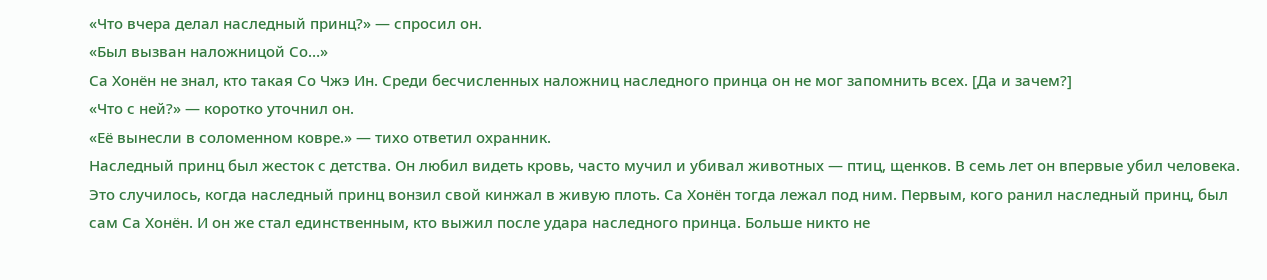«Что вчера делал наследный принц?» — спросил он.
«Был вызван наложницой Со…»
Са Хонён не знал, кто такая Со Чжэ Ин. Среди бесчисленных наложниц наследного принца он не мог запомнить всех. [Да и зачем?]
«Что с ней?» — коротко уточнил он.
«Её вынесли в соломенном ковре.» — тихо ответил охранник.
Наследный принц был жесток с детства. Он любил видеть кровь, часто мучил и убивал животных — птиц, щенков. В семь лет он впервые убил человека.
Это случилось, когда наследный принц вонзил свой кинжал в живую плоть. Са Хонён тогда лежал под ним. Первым, кого ранил наследный принц, был сам Са Хонён. И он же стал единственным, кто выжил после удара наследного принца. Больше никто не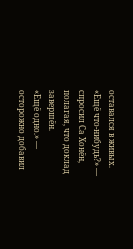оставался в живых.
«Ещё что-нибудь?» — спросил Са Хонён, полагая, что доклад завершён.
«Ещё одно.» — осторожно добавил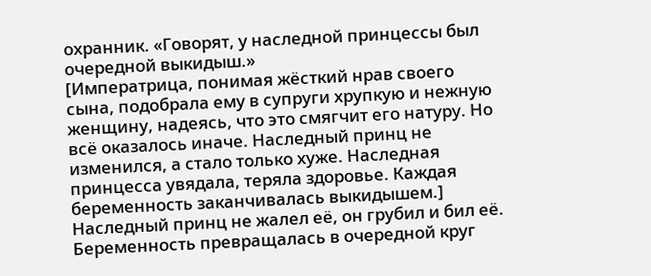охранник. «Говорят, у наследной принцессы был очередной выкидыш.»
[Императрица, понимая жёсткий нрав своего сына, подобрала ему в супруги хрупкую и нежную женщину, надеясь, что это смягчит его натуру. Но всё оказалось иначе. Наследный принц не изменился, а стало только хуже. Наследная принцесса увядала, теряла здоровье. Каждая беременность заканчивалась выкидышем.]
Наследный принц не жалел её, он грубил и бил её. Беременность превращалась в очередной круг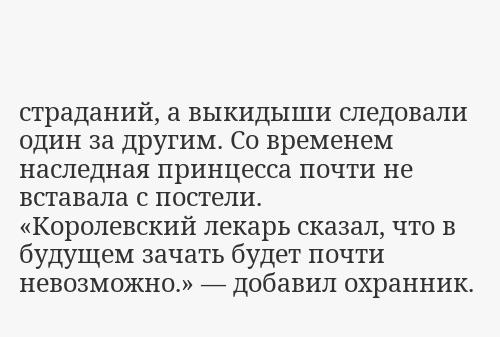страданий, а выкидыши следовали один за другим. Со временем наследная принцесса почти не вставала с постели.
«Королевский лекарь сказал, что в будущем зачать будет почти невозможно.» — добавил охранник.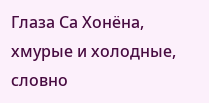Глаза Са Хонёна, хмурые и холодные, словно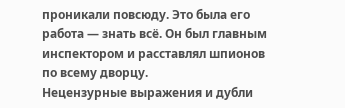проникали повсюду. Это была его работа — знать всё. Он был главным инспектором и расставлял шпионов по всему дворцу.
Нецензурные выражения и дубли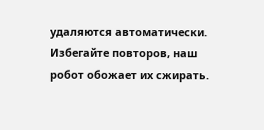удаляются автоматически. Избегайте повторов, наш робот обожает их сжирать.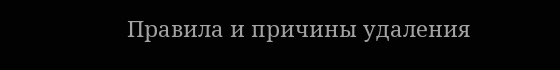Правила и причины удаления